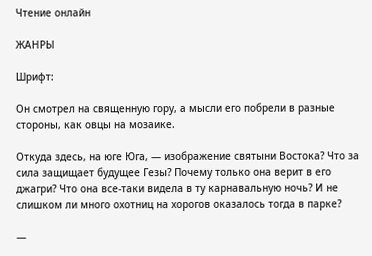Чтение онлайн

ЖАНРЫ

Шрифт:

Он смотрел на священную гору, а мысли его побрели в разные стороны, как овцы на мозаике.

Откуда здесь, на юге Юга, — изображение святыни Востока? Что за сила защищает будущее Гезы? Почему только она верит в его джагри? Что она все-таки видела в ту карнавальную ночь? И не слишком ли много охотниц на хорогов оказалось тогда в парке?

—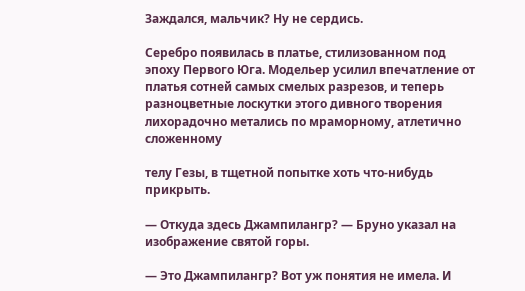Заждался, мальчик? Ну не сердись.

Серебро появилась в платье, стилизованном под эпоху Первого Юга. Модельер усилил впечатление от платья сотней самых смелых разрезов, и теперь разноцветные лоскутки этого дивного творения лихорадочно метались по мраморному, атлетично сложенному

телу Гезы, в тщетной попытке хоть что-нибудь прикрыть.

— Откуда здесь Джампилангр? — Бруно указал на изображение святой горы.

— Это Джампилангр? Вот уж понятия не имела. И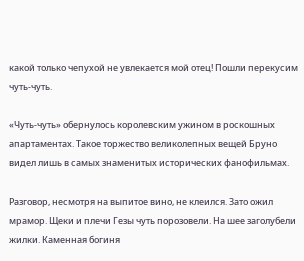какой только чепухой не увлекается мой отец! Пошли перекусим чуть-чуть.

«Чуть-чуть» обернулось королевским ужином в роскошных апартаментах. Такое торжество великолепных вещей Бруно видел лишь в самых знаменитых исторических фанофильмах.

Разговор, несмотря на выпитое вино, не клеился. Зато ожил мрамор. Щеки и плечи Гезы чуть порозовели. На шее заголубели жилки. Каменная богиня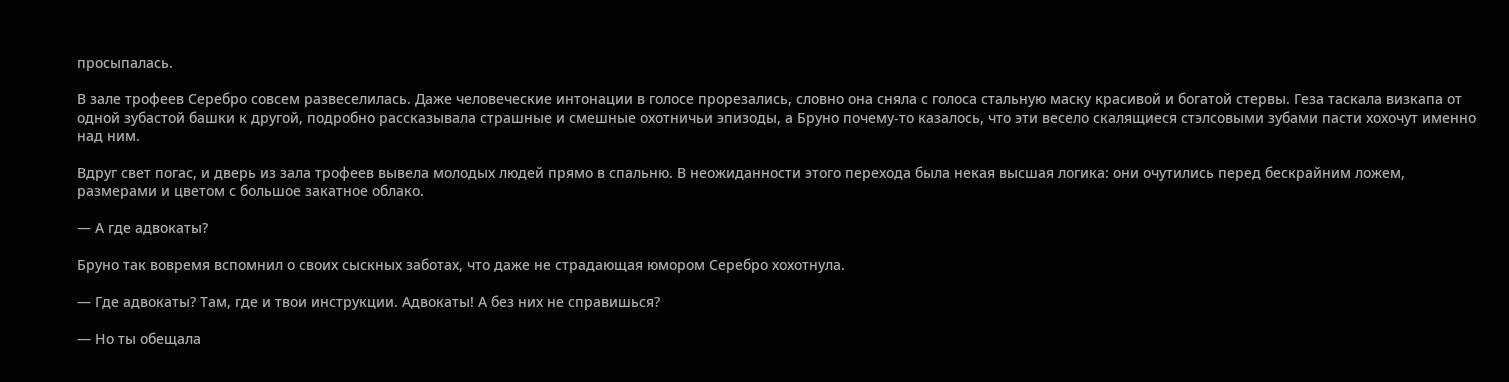просыпалась.

В зале трофеев Серебро совсем развеселилась. Даже человеческие интонации в голосе прорезались, словно она сняла с голоса стальную маску красивой и богатой стервы. Геза таскала визкапа от одной зубастой башки к другой, подробно рассказывала страшные и смешные охотничьи эпизоды, а Бруно почему-то казалось, что эти весело скалящиеся стэлсовыми зубами пасти хохочут именно над ним.

Вдруг свет погас, и дверь из зала трофеев вывела молодых людей прямо в спальню. В неожиданности этого перехода была некая высшая логика: они очутились перед бескрайним ложем, размерами и цветом с большое закатное облако.

— А где адвокаты?

Бруно так вовремя вспомнил о своих сыскных заботах, что даже не страдающая юмором Серебро хохотнула.

— Где адвокаты? Там, где и твои инструкции. Адвокаты! А без них не справишься?

— Но ты обещала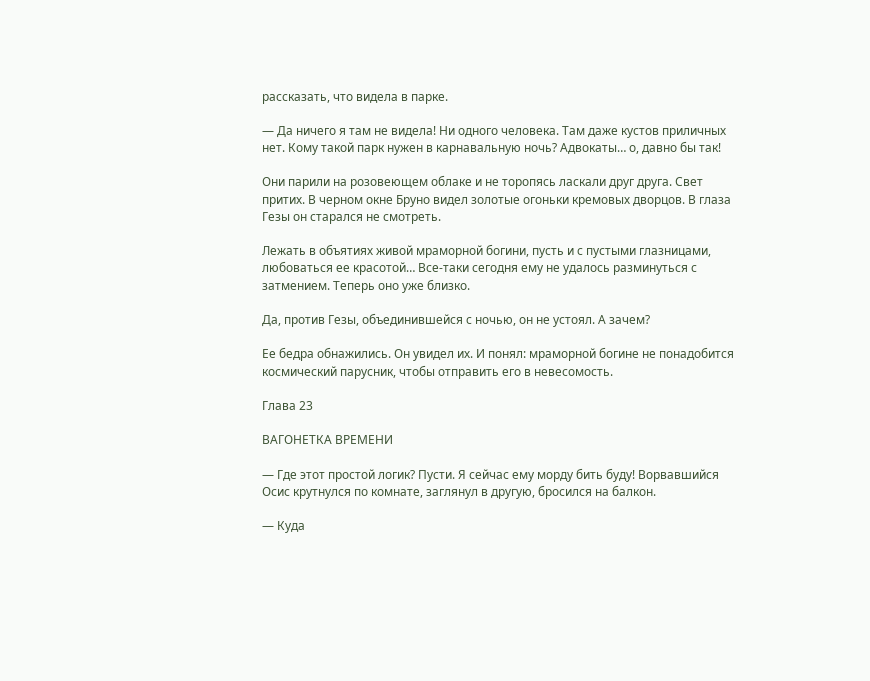рассказать, что видела в парке.

— Да ничего я там не видела! Ни одного человека. Там даже кустов приличных нет. Кому такой парк нужен в карнавальную ночь? Адвокаты… о, давно бы так!

Они парили на розовеющем облаке и не торопясь ласкали друг друга. Свет притих. В черном окне Бруно видел золотые огоньки кремовых дворцов. В глаза Гезы он старался не смотреть.

Лежать в объятиях живой мраморной богини, пусть и с пустыми глазницами, любоваться ее красотой… Все-таки сегодня ему не удалось разминуться с затмением. Теперь оно уже близко.

Да, против Гезы, объединившейся с ночью, он не устоял. А зачем?

Ее бедра обнажились. Он увидел их. И понял: мраморной богине не понадобится космический парусник, чтобы отправить его в невесомость.

Глава 23

ВАГОНЕТКА ВРЕМЕНИ

— Где этот простой логик? Пусти. Я сейчас ему морду бить буду! Ворвавшийся Осис крутнулся по комнате, заглянул в другую, бросился на балкон.

— Куда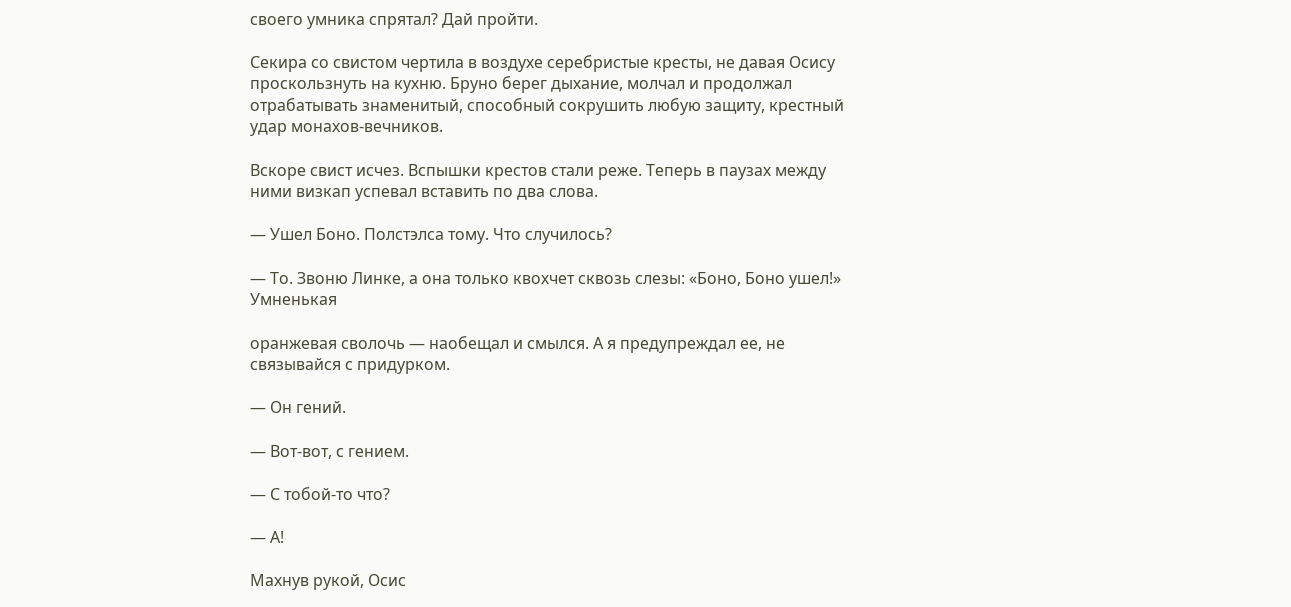своего умника спрятал? Дай пройти.

Секира со свистом чертила в воздухе серебристые кресты, не давая Осису проскользнуть на кухню. Бруно берег дыхание, молчал и продолжал отрабатывать знаменитый, способный сокрушить любую защиту, крестный удар монахов-вечников.

Вскоре свист исчез. Вспышки крестов стали реже. Теперь в паузах между ними визкап успевал вставить по два слова.

— Ушел Боно. Полстэлса тому. Что случилось?

— То. Звоню Линке, а она только квохчет сквозь слезы: «Боно, Боно ушел!» Умненькая

оранжевая сволочь — наобещал и смылся. А я предупреждал ее, не связывайся с придурком.

— Он гений.

— Вот-вот, с гением.

— С тобой-то что?

— А!

Махнув рукой, Осис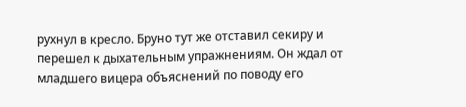рухнул в кресло. Бруно тут же отставил секиру и перешел к дыхательным упражнениям. Он ждал от младшего вицера объяснений по поводу его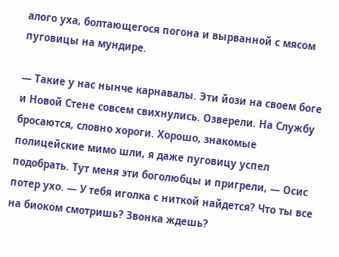алого уха, болтающегося погона и вырванной с мясом пуговицы на мундире.

— Такие у нас нынче карнавалы. Эти йози на своем боге и Новой Стене совсем свихнулись. Озверели. На Службу бросаются, словно хороги. Хорошо, знакомые полицейские мимо шли, я даже пуговицу успел подобрать. Тут меня эти боголюбцы и пригрели, — Осис потер ухо. — У тебя иголка с ниткой найдется? Что ты все на биоком смотришь? Звонка ждешь?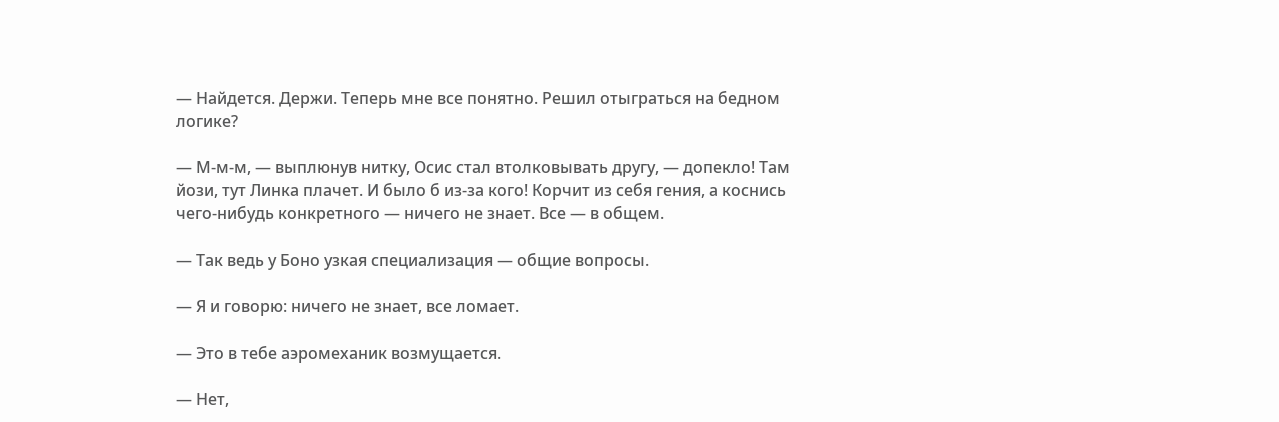— Найдется. Держи. Теперь мне все понятно. Решил отыграться на бедном логике?

— М-м-м, — выплюнув нитку, Осис стал втолковывать другу, — допекло! Там йози, тут Линка плачет. И было б из-за кого! Корчит из себя гения, а коснись чего-нибудь конкретного — ничего не знает. Все — в общем.

— Так ведь у Боно узкая специализация — общие вопросы.

— Я и говорю: ничего не знает, все ломает.

— Это в тебе аэромеханик возмущается.

— Нет,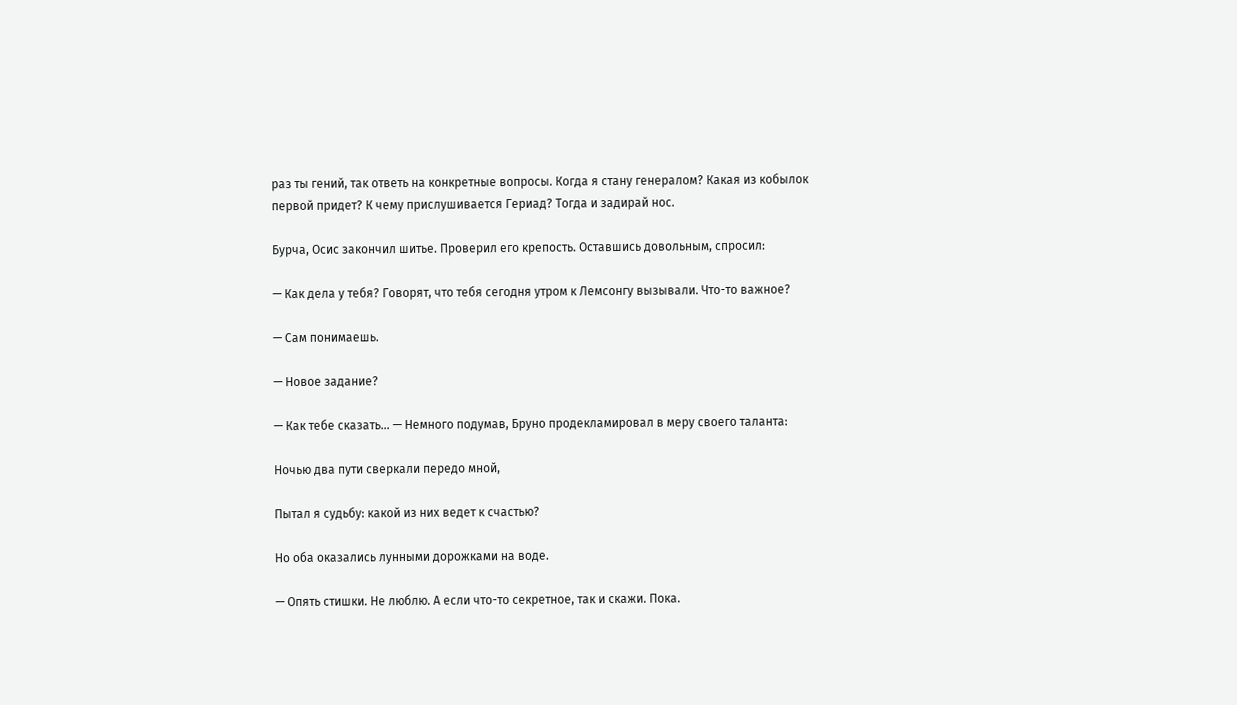раз ты гений, так ответь на конкретные вопросы. Когда я стану генералом? Какая из кобылок первой придет? К чему прислушивается Гериад? Тогда и задирай нос.

Бурча, Осис закончил шитье. Проверил его крепость. Оставшись довольным, спросил:

— Как дела у тебя? Говорят, что тебя сегодня утром к Лемсонгу вызывали. Что-то важное?

— Сам понимаешь.

— Новое задание?

— Как тебе сказать… — Немного подумав, Бруно продекламировал в меру своего таланта:

Ночью два пути сверкали передо мной,

Пытал я судьбу: какой из них ведет к счастью?

Но оба оказались лунными дорожками на воде.

— Опять стишки. Не люблю. А если что-то секретное, так и скажи. Пока.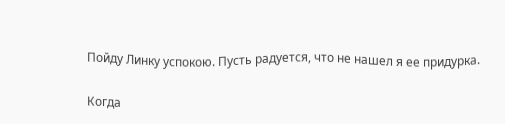Пойду Линку успокою. Пусть радуется, что не нашел я ее придурка.

Когда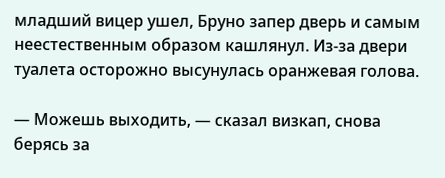младший вицер ушел, Бруно запер дверь и самым неестественным образом кашлянул. Из-за двери туалета осторожно высунулась оранжевая голова.

— Можешь выходить, — сказал визкап, снова берясь за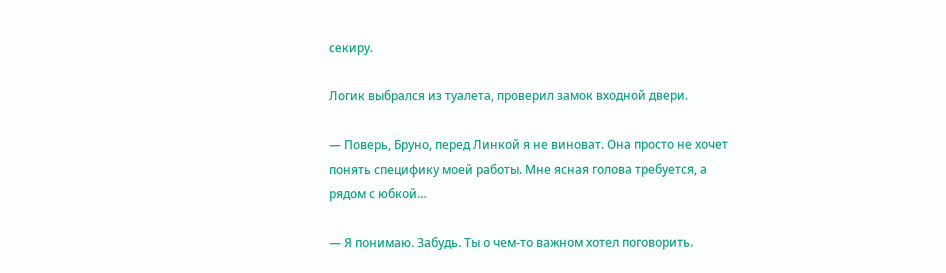секиру.

Логик выбрался из туалета, проверил замок входной двери.

— Поверь, Бруно, перед Линкой я не виноват. Она просто не хочет понять специфику моей работы. Мне ясная голова требуется, а рядом с юбкой…

— Я понимаю. Забудь. Ты о чем-то важном хотел поговорить.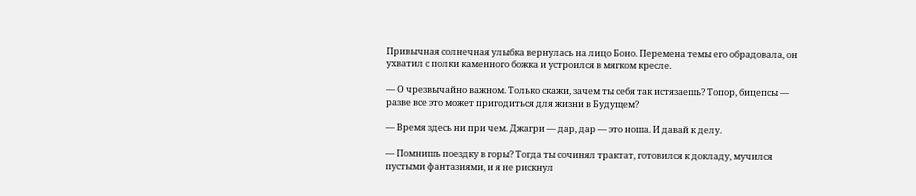Привычная солнечная улыбка вернулась на лицо Боно. Перемена темы его обрадовала, он ухватил с полки каменного божка и устроился в мягком кресле.

— О чрезвычайно важном. Только скажи, зачем ты себя так истязаешь? Топор, бицепсы — разве все это может пригодиться для жизни в Будущем?

— Время здесь ни при чем. Джагри — дар, дар — это ноша. И давай к делу.

— Помнишь поездку в горы? Тогда ты сочинял трактат, готовился к докладу, мучился пустыми фантазиями, и я не рискнул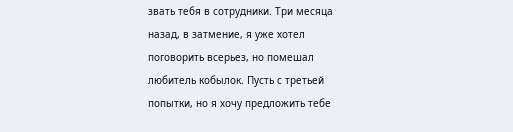звать тебя в сотрудники. Три месяца назад, в затмение, я уже хотел поговорить всерьез, но помешал любитель кобылок. Пусть с третьей попытки, но я хочу предложить тебе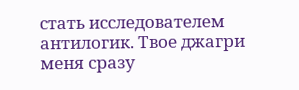стать исследователем антилогик. Твое джагри меня сразу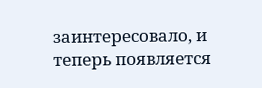заинтересовало, и теперь появляется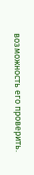возможность его проверить.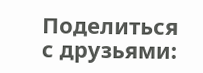Поделиться с друзьями: